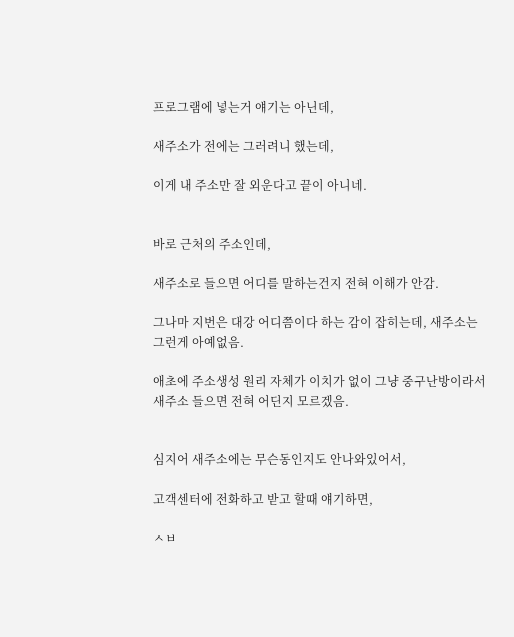프로그램에 넣는거 얘기는 아닌데,

새주소가 전에는 그러려니 했는데,

이게 내 주소만 잘 외운다고 끝이 아니네.


바로 근처의 주소인데,

새주소로 들으면 어디를 말하는건지 전혀 이해가 안감.

그나마 지번은 대강 어디쯤이다 하는 감이 잡히는데, 새주소는 그런게 아예없음.

애초에 주소생성 원리 자체가 이치가 없이 그냥 중구난방이라서 새주소 들으면 전혀 어딘지 모르겠음.


심지어 새주소에는 무슨동인지도 안나와있어서,

고객센터에 전화하고 받고 할때 얘기하면,

ㅅㅂ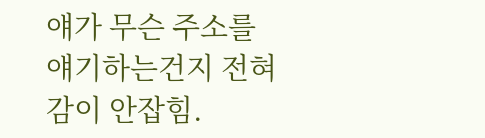얘가 무슨 주소를 얘기하는건지 전혀 감이 안잡힘.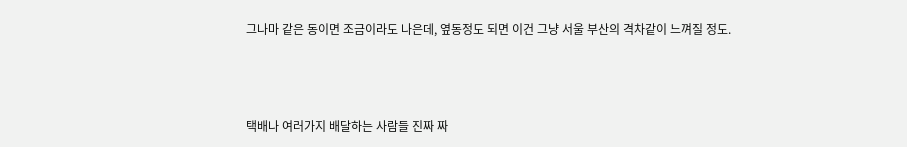그나마 같은 동이면 조금이라도 나은데, 옆동정도 되면 이건 그냥 서울 부산의 격차같이 느껴질 정도.



택배나 여러가지 배달하는 사람들 진짜 짜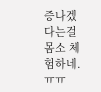증나겠다는걸 몸소 체험하네. ㅠㅠ